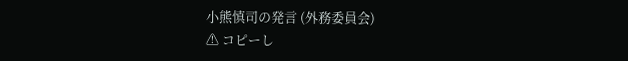小熊慎司の発言 (外務委員会)
⚠ コピーし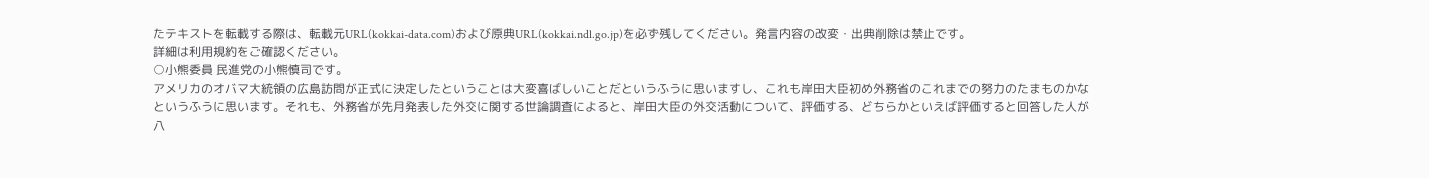たテキストを転載する際は、転載元URL(kokkai-data.com)および原典URL(kokkai.ndl.go.jp)を必ず残してください。発言内容の改変・出典削除は禁止です。
詳細は利用規約をご確認ください。
○小熊委員 民進党の小熊慎司です。
アメリカのオバマ大統領の広島訪問が正式に決定したということは大変喜ばしいことだというふうに思いますし、これも岸田大臣初め外務省のこれまでの努力のたまものかなというふうに思います。それも、外務省が先月発表した外交に関する世論調査によると、岸田大臣の外交活動について、評価する、どちらかといえば評価すると回答した人が八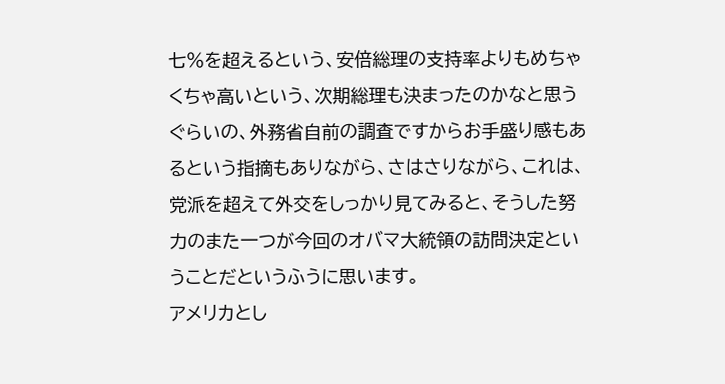七%を超えるという、安倍総理の支持率よりもめちゃくちゃ高いという、次期総理も決まったのかなと思うぐらいの、外務省自前の調査ですからお手盛り感もあるという指摘もありながら、さはさりながら、これは、党派を超えて外交をしっかり見てみると、そうした努力のまた一つが今回のオバマ大統領の訪問決定ということだというふうに思います。
アメリカとし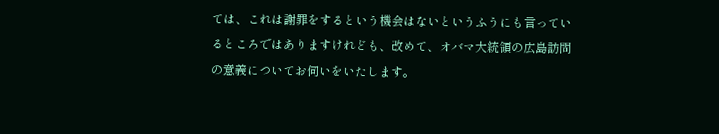ては、これは謝罪をするという機会はないというふうにも言っているところではありますけれども、改めて、オバマ大統領の広島訪問の意義についてお伺いをいたします。